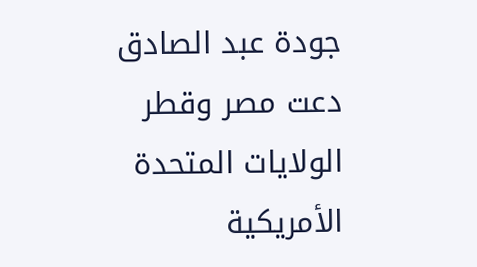جودة عبد الصادق
دعت مصر وقطر الولايات المتحدة الأمريكية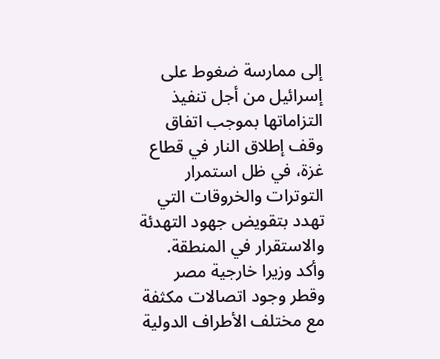إلى ممارسة ضغوط على إسرائيل من أجل تنفيذ التزاماتها بموجب اتفاق وقف إطلاق النار في قطاع غزة، في ظل استمرار التوترات والخروقات التي تهدد بتقويض جهود التهدئة والاستقرار في المنطقة.
وأكد وزيرا خارجية مصر وقطر وجود اتصالات مكثفة مع مختلف الأطراف الدولية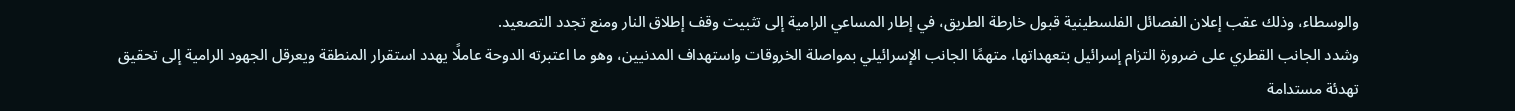والوسطاء، وذلك عقب إعلان الفصائل الفلسطينية قبول خارطة الطريق، في إطار المساعي الرامية إلى تثبيت وقف إطلاق النار ومنع تجدد التصعيد.
وشدد الجانب القطري على ضرورة التزام إسرائيل بتعهداتها، متهمًا الجانب الإسرائيلي بمواصلة الخروقات واستهداف المدنيين، وهو ما اعتبرته الدوحة عاملًا يهدد استقرار المنطقة ويعرقل الجهود الرامية إلى تحقيق تهدئة مستدامة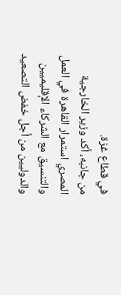في قطاع غزة.
من جانبه، أكد وزير الخارجية المصري استمرار القاهرة في العمل والتنسيق مع الشركاء الإقليميين والدوليين من أجل خفض التصعيد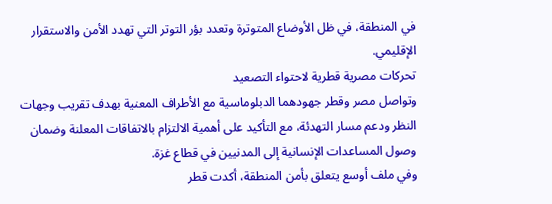في المنطقة، في ظل الأوضاع المتوترة وتعدد بؤر التوتر التي تهدد الأمن والاستقرار الإقليمي.
تحركات مصرية قطرية لاحتواء التصعيد
وتواصل مصر وقطر جهودهما الدبلوماسية مع الأطراف المعنية بهدف تقريب وجهات النظر ودعم مسار التهدئة، مع التأكيد على أهمية الالتزام بالاتفاقات المعلنة وضمان وصول المساعدات الإنسانية إلى المدنيين في قطاع غزة.
وفي ملف أوسع يتعلق بأمن المنطقة، أكدت قطر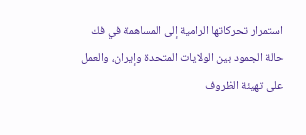استمرار تحركاتها الرامية إلى المساهمة في فك حالة الجمود بين الولايات المتحدة وإيران، والعمل على تهيئة الظروف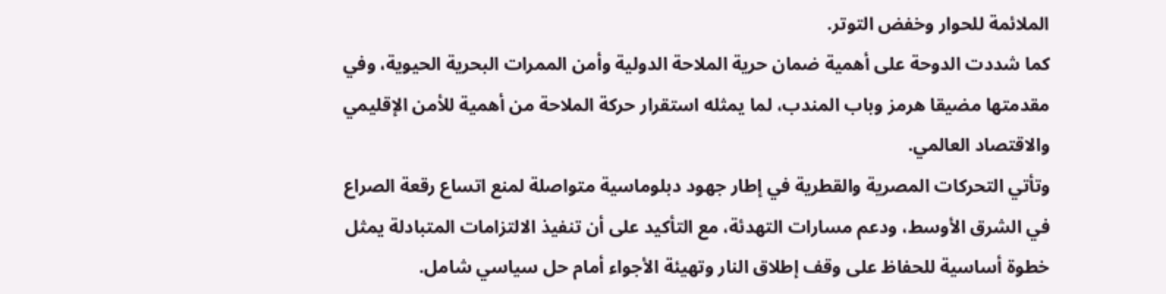الملائمة للحوار وخفض التوتر.
كما شددت الدوحة على أهمية ضمان حرية الملاحة الدولية وأمن الممرات البحرية الحيوية، وفي مقدمتها مضيقا هرمز وباب المندب، لما يمثله استقرار حركة الملاحة من أهمية للأمن الإقليمي والاقتصاد العالمي.
وتأتي التحركات المصرية والقطرية في إطار جهود دبلوماسية متواصلة لمنع اتساع رقعة الصراع في الشرق الأوسط، ودعم مسارات التهدئة، مع التأكيد على أن تنفيذ الالتزامات المتبادلة يمثل خطوة أساسية للحفاظ على وقف إطلاق النار وتهيئة الأجواء أمام حل سياسي شامل.